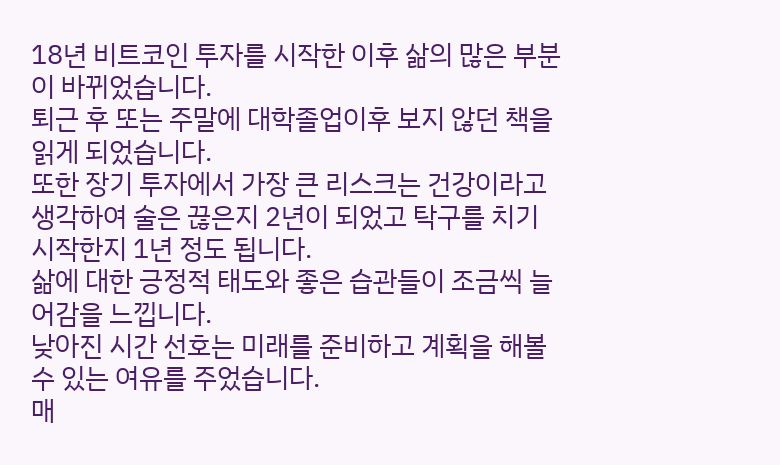18년 비트코인 투자를 시작한 이후 삶의 많은 부분이 바뀌었습니다.
퇴근 후 또는 주말에 대학졸업이후 보지 않던 책을 읽게 되었습니다.
또한 장기 투자에서 가장 큰 리스크는 건강이라고 생각하여 술은 끊은지 2년이 되었고 탁구를 치기 시작한지 1년 정도 됩니다.
삶에 대한 긍정적 태도와 좋은 습관들이 조금씩 늘어감을 느낍니다.
낮아진 시간 선호는 미래를 준비하고 계획을 해볼 수 있는 여유를 주었습니다.
매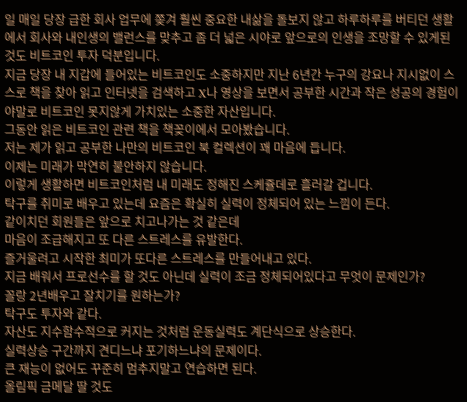일 매일 당장 급한 회사 업무에 쫒겨 훨씬 중요한 내삶을 돌보지 않고 하루하루를 버티던 생활에서 회사와 내인생의 밸런스를 맞추고 좀 더 넓은 시야로 앞으로의 인생을 조망할 수 있게된 것도 비트코인 투자 덕분입니다.
지금 당장 내 지갑에 들어있는 비트코인도 소중하지만 지난 6년간 누구의 강요나 지시없이 스스로 책을 찾아 읽고 인터넷을 검색하고 X나 영상을 보면서 공부한 시간과 작은 성공의 경험이야말로 비트코인 못지않게 가치있는 소중한 자산입니다.
그동안 읽은 비트코인 관련 책을 책꽂이에서 모아봤습니다.
저는 제가 읽고 공부한 나만의 비트코인 북 컬렉션이 꽤 마음에 듭니다.
이제는 미래가 막연히 불안하지 않습니다.
이렇게 생활하면 비트코인처럼 내 미래도 정해진 스케쥴데로 흘러갈 겁니다.
탁구를 취미로 배우고 있는데 요즘은 확실히 실력이 정체되어 있는 느낌이 든다.
같이치던 회원들은 앞으로 치고나가는 것 같은데
마음이 조급해지고 또 다른 스트레스를 유발한다.
즐거울려고 시작한 최미가 또다른 스트레스를 만들어내고 있다.
지금 배워서 프로선수를 할 것도 아닌데 실력이 조금 정체되어있다고 무엇이 문제인가?
꼴랑 2년배우고 잘치기를 원하는가?
탁구도 투자와 같다.
자산도 지수함수적으로 커지는 것처럼 운동실력도 계단식으로 상승한다.
실력상승 구간까지 견디느냐 포기하느냐의 문제이다.
큰 재능이 없어도 꾸준히 멈추지말고 연습하면 된다.
올림픽 금메달 딸 것도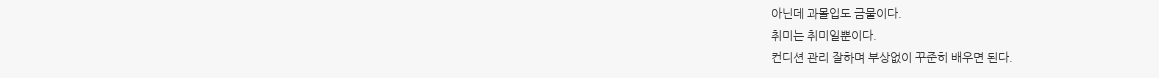아닌데 과몰입도 금물이다.
취미는 취미일뿐이다.
컨디션 관리 잘하며 부상없이 꾸준히 배우면 된다.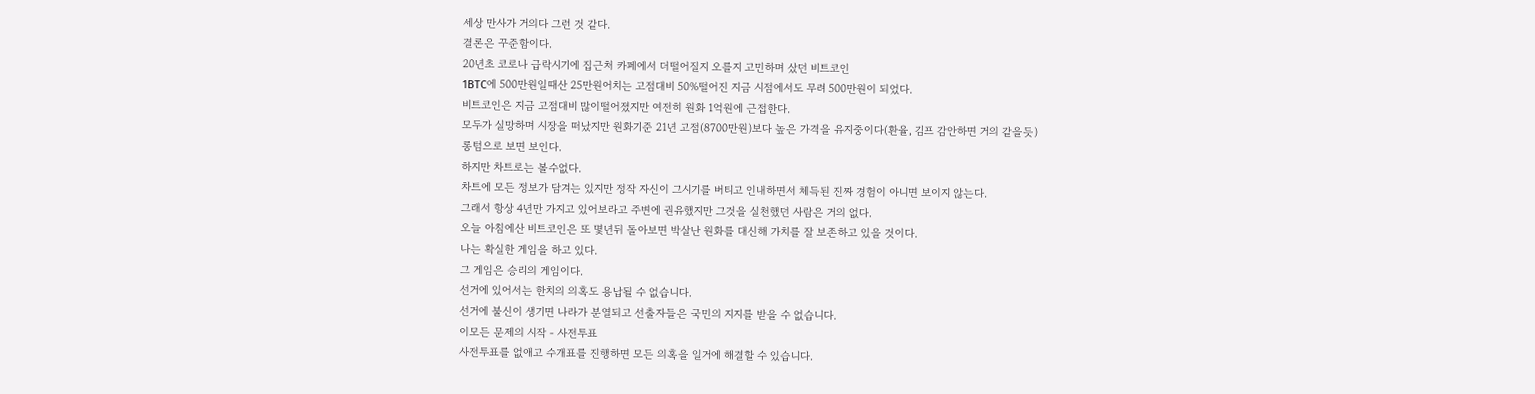세상 만사가 거의다 그런 것 같다.
결론은 꾸준함이다.
20년초 코로나 급락시기에 집근처 카페에서 더떨어질지 오를지 고민하며 샀던 비트코인
1BTC에 500만원일때산 25만원어치는 고점대비 50%떨어진 지금 시점에서도 무려 500만원이 되었다.
비트코인은 지금 고점대비 많이떨어졌지만 여전히 원화 1억원에 근접한다.
모두가 실망하며 시장을 떠났지만 원화기준 21년 고점(8700만원)보다 높은 가격을 유지중이다(환율, 김프 감안하면 거의 같을듯)
롱텀으로 보면 보인다.
하지만 차트로는 볼수없다.
차트에 모든 정보가 담겨는 있지만 정작 자신이 그시기를 버티고 인내하면서 체득된 진짜 경험이 아니면 보이지 않는다.
그래서 항상 4년만 가지고 있어보라고 주변에 권유했지만 그것을 실천했던 사람은 거의 없다.
오늘 아침에산 비트코인은 또 몇년뒤 돌아보면 박살난 원화를 대신해 가치를 잘 보존하고 있을 것이다.
나는 확실한 게임을 하고 있다.
그 게임은 승리의 게임이다.
선거에 있어서는 한치의 의혹도 용납될 수 없습니다.
선거에 불신이 생기면 나라가 분열되고 선출자들은 국민의 지지를 받을 수 없습니다.
이모든 문제의 시작 - 사전투표
사전투표를 없애고 수개표를 진행하면 모든 의혹을 일거에 해결할 수 있습니다.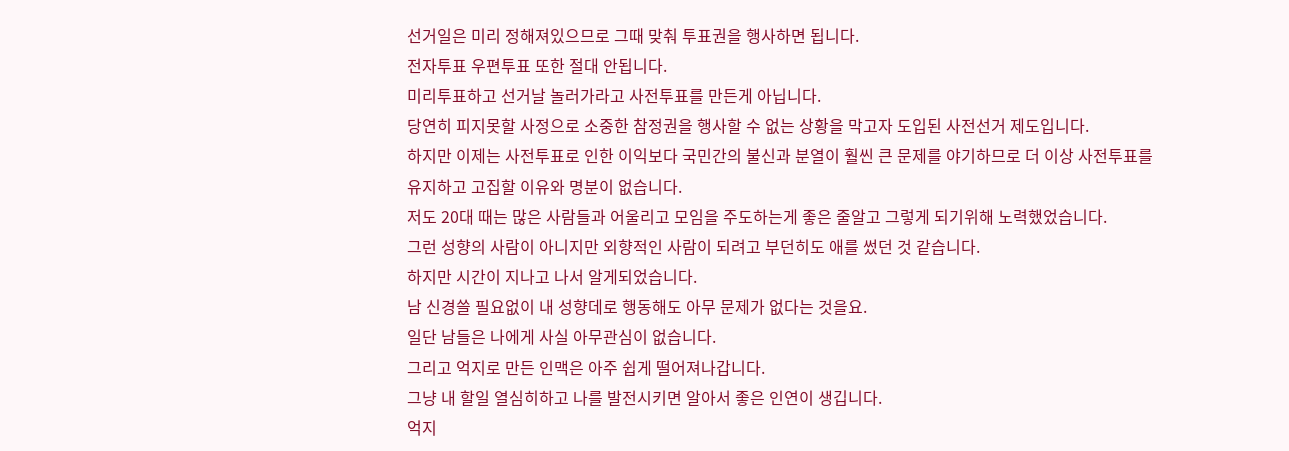선거일은 미리 정해져있으므로 그때 맞춰 투표권을 행사하면 됩니다.
전자투표 우편투표 또한 절대 안됩니다.
미리투표하고 선거날 놀러가라고 사전투표를 만든게 아닙니다.
당연히 피지못할 사정으로 소중한 참정권을 행사할 수 없는 상황을 막고자 도입된 사전선거 제도입니다.
하지만 이제는 사전투표로 인한 이익보다 국민간의 불신과 분열이 훨씬 큰 문제를 야기하므로 더 이상 사전투표를 유지하고 고집할 이유와 명분이 없습니다.
저도 20대 때는 많은 사람들과 어울리고 모임을 주도하는게 좋은 줄알고 그렇게 되기위해 노력했었습니다.
그런 성향의 사람이 아니지만 외향적인 사람이 되려고 부던히도 애를 썼던 것 같습니다.
하지만 시간이 지나고 나서 알게되었습니다.
남 신경쓸 필요없이 내 성향데로 행동해도 아무 문제가 없다는 것을요.
일단 남들은 나에게 사실 아무관심이 없습니다.
그리고 억지로 만든 인맥은 아주 쉽게 떨어져나갑니다.
그냥 내 할일 열심히하고 나를 발전시키면 알아서 좋은 인연이 생깁니다.
억지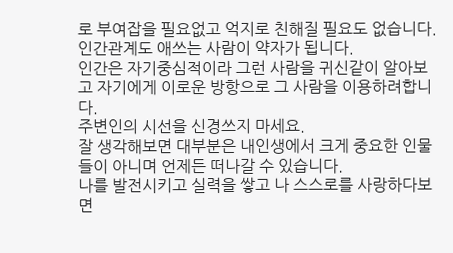로 부여잡을 필요없고 억지로 친해질 필요도 없습니다.
인간관계도 애쓰는 사람이 약자가 됩니다.
인간은 자기중심적이라 그런 사람을 귀신같이 알아보고 자기에게 이로운 방항으로 그 사람을 이용하려합니다.
주변인의 시선을 신경쓰지 마세요.
잘 생각해보면 대부분은 내인생에서 크게 중요한 인물들이 아니며 언제든 떠나갈 수 있습니다.
나를 발전시키고 실력을 쌓고 나 스스로를 사랑하다보면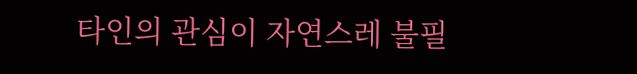타인의 관심이 자연스레 불필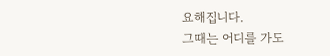요해집니다.
그때는 어디를 가도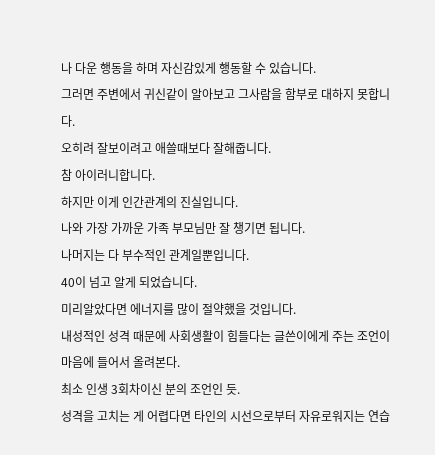나 다운 행동을 하며 자신감있게 행동할 수 있습니다.
그러면 주변에서 귀신같이 알아보고 그사람을 함부로 대하지 못합니다.
오히려 잘보이려고 애쓸때보다 잘해줍니다.
참 아이러니합니다.
하지만 이게 인간관계의 진실입니다.
나와 가장 가까운 가족 부모님만 잘 챙기면 됩니다.
나머지는 다 부수적인 관계일뿐입니다.
40이 넘고 알게 되었습니다.
미리알았다면 에너지를 많이 절약했을 것입니다.
내성적인 성격 때문에 사회생활이 힘들다는 글쓴이에게 주는 조언이 마음에 들어서 올려본다.
최소 인생 3회차이신 분의 조언인 듯.
성격을 고치는 게 어렵다면 타인의 시선으로부터 자유로워지는 연습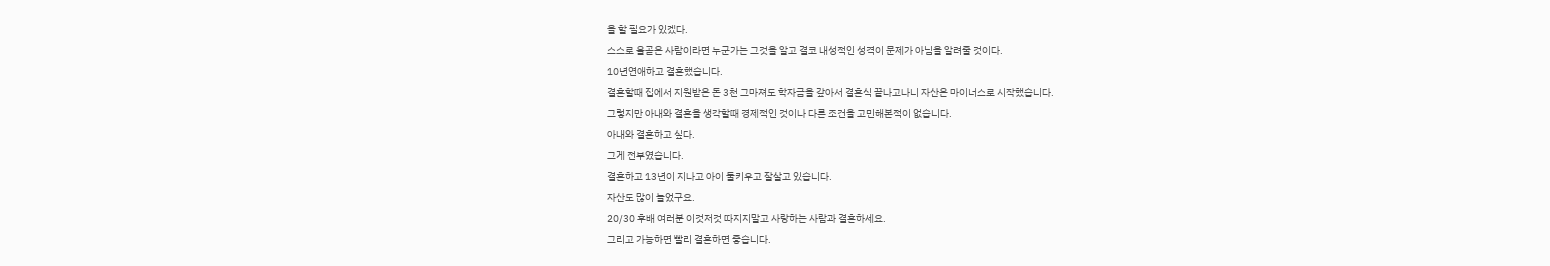을 할 필요가 있겠다.
스스로 올곧은 사람이라면 누군가는 그것을 알고 결코 내성적인 성격이 문제가 아님을 알려줄 것이다.
10년연애하고 결혼했습니다.
결혼할때 집에서 지원받은 돈 3천 그마져도 학자금을 갚아서 결혼식 끝나고나니 자산은 마이너스로 시작했습니다.
그렇지만 아내와 결혼을 생각할때 경제적인 것이나 다른 조건을 고민해본적이 없습니다.
아내와 결혼하고 싶다.
그게 전부였습니다.
결혼하고 13년이 지나고 아이 둘키우고 잘살고 있습니다.
자산도 많이 늘었구요.
20/30 후배 여러분 이것저것 따지지말고 사랑하는 사람과 결혼하세요.
그리고 가능하면 빨리 결혼하면 좋습니다.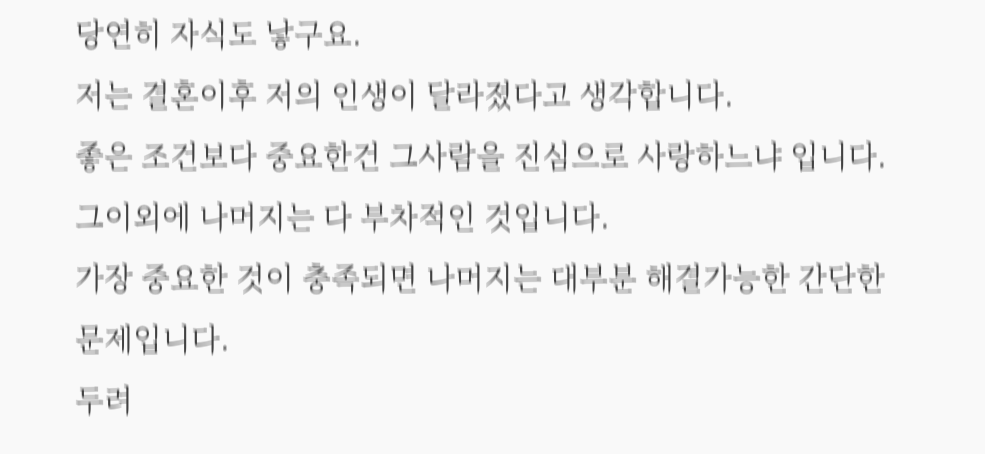당연히 자식도 낳구요.
저는 결혼이후 저의 인생이 달라졌다고 생각합니다.
좋은 조건보다 중요한건 그사람을 진심으로 사랑하느냐 입니다.
그이외에 나머지는 다 부차적인 것입니다.
가장 중요한 것이 충족되면 나머지는 대부분 해결가능한 간단한 문제입니다.
두려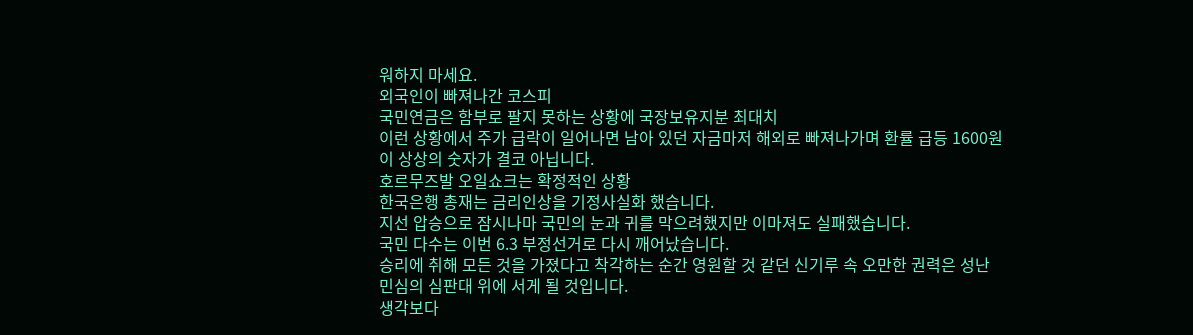워하지 마세요.
외국인이 빠져나간 코스피
국민연금은 함부로 팔지 못하는 상황에 국장보유지분 최대치
이런 상황에서 주가 급락이 일어나면 남아 있던 자금마저 해외로 빠져나가며 환률 급등 1600원이 상상의 숫자가 결코 아닙니다.
호르무즈발 오일쇼크는 확정적인 상황
한국은행 총재는 금리인상을 기정사실화 했습니다.
지선 압승으로 잠시나마 국민의 눈과 귀를 막으려했지만 이마져도 실패했습니다.
국민 다수는 이번 6.3 부정선거로 다시 깨어났습니다.
승리에 취해 모든 것을 가졌다고 착각하는 순간 영원할 것 같던 신기루 속 오만한 권력은 성난 민심의 심판대 위에 서게 될 것입니다.
생각보다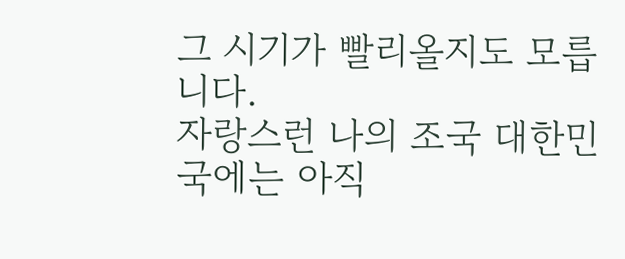그 시기가 빨리올지도 모릅니다.
자랑스런 나의 조국 대한민국에는 아직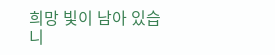희망 빛이 남아 있습니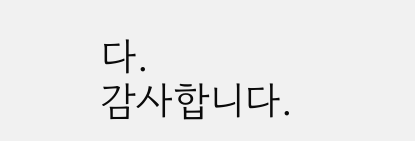다.
감사합니다.